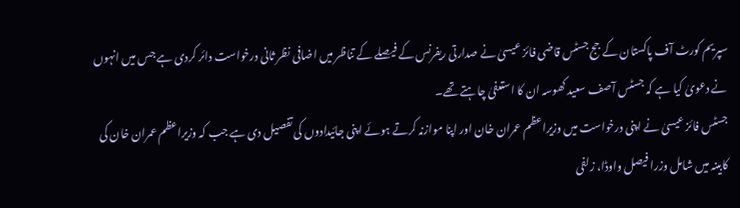سپریم کورٹ آف پاکستان کے جج جسٹس قاضی فائز عیسیٰ نے صدارتی ریفرنس کے فیصلے کے تناظر میں اضافی نظر ثانی درخواست دائر کردی ہے جس میں انہوں نے دعویٰ کیا ہے کہ جسٹس آصف سعید کھوسہ ان کا استعفیٰ چاہتے تھے۔
جسٹس فائز عیسیٰ نے اپنی درخواست میں وزیراعظم عمران خان اور اپنا موازنہ کرتے ہوئے اپنی جائیدادوں کی تفصیل دی ہے جب کہ وزیراعظم عمران خان کی کابینہ میں شامل وزرا فیصل واوڈا، زلفی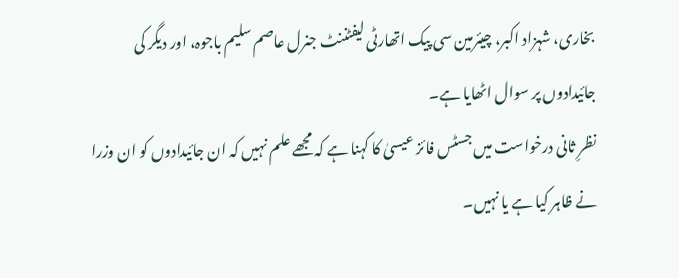بخاری، شہزاد اکبر، چیئرمین سی پیک اتھارٹی لیفٹننٹ جنرل عاصم سلیم باجوہ، اور دیگر کی جائیدادوں پر سوال اٹھایا ہے۔
نظرِ ثانی درخواست میں جسٹس فائز عیسیٰ کا کہنا ہے کہ مجھے علم نہیں کہ ان جائیدادوں کو ان وزرا نے ظاہر کیا ہے یا نہیں۔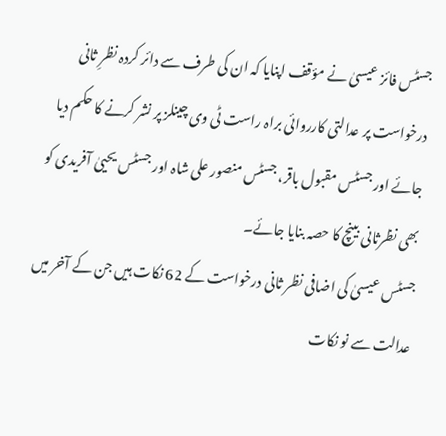جسٹس فائز عیسیٰ نے مؤقف اپنایا کہ ان کی طرف سے دائر کردہ نظرِ ثانی درخواست پر عدالتی کارروائی براہ راست ٹی وی چینلز پر نشر کرنے کا حکم دیا جائے اور جسٹس مقبول باقر، جسٹس منصور علی شاہ اور جسٹس یحییٰ آفریدی کو بھی نظرثانی بینچ کا حصہ بنایا جائے۔
جسٹس عیسیٰ کی اضافی نظر ثانی درخواست کے 62 نکات ہیں جن کے آخر میں عدالت سے نو نکات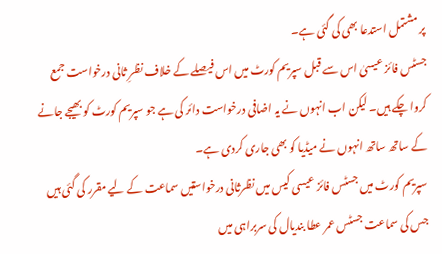پر مشتمل استدعا بھی کی گئی ہے۔
جسٹس فائز عیسیٰ اس سے قبل سپریم کورٹ میں اس فیصلے کے خلاف نظرِ ثانی درخواست جمع کروا چکے ہیں۔ لیکن اب انہوں نے یہ اضافی درخواست دائر کی ہے جو سپریم کورٹ کو بھیجے جانے کے ساتھ ساتھ انہوں نے میڈیا کو بھی جاری کردی ہے۔
سپریم کورٹ میں جسٹس فائز عیسی کیس میں نظرثانی درخواستیں سماعت کے لیے مقرر کی گئی ہیں جس کی سماعت جسٹس عمر عطا بندیال کی سربراہی میں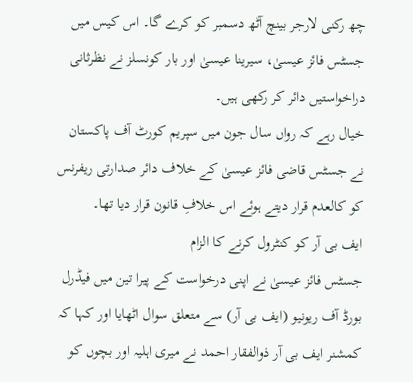چھ رکنی لارجر بینچ آٹھ دسمبر کو کرے گا۔ اس کیس میں جسٹس فائز عیسیٰ، سیرینا عیسیٰ اور بار کونسلز نے نظرثانی دراخواستیں دائر کر رکھی ہیں۔
خیال رہے کہ رواں سال جون میں سپریم کورٹ آف پاکستان نے جسٹس قاضی فائز عیسیٰ کے خلاف دائر صدارتی ریفرنس کو کالعدم قرار دیتے ہوئے اس خلافِ قانون قرار دیا تھا۔
ایف بی آر کو کنٹرول کرنے کا الزام
جسٹس فائز عیسیٰ نے اپنی درخواست کے پیرا تین میں فیڈرل بورڈ آف ریونیو (ایف بی آر) سے متعلق سوال اٹھایا اور کہا کہ کمشنر ایف بی آر ذوالفقار احمد نے میری اہلیہ اور بچوں کو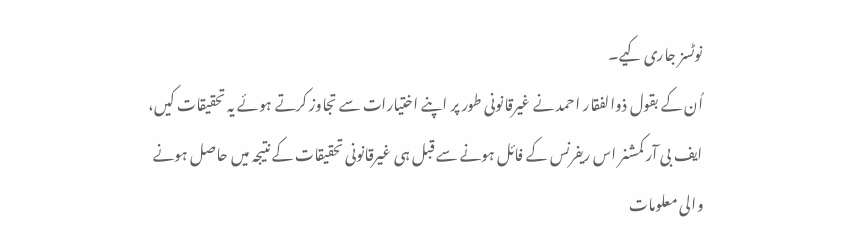نوٹسز جاری کیے۔
اُن کے بقول ذوالفقار احمد نے غیرقانونی طور پر اپنے اختیارات سے تجاوز کرتے ہوئے یہ تحقیقات کیں، ایف بی آر کمشنر اس ریفرنس کے فائل ہونے سے قبل ہی غیرقانونی تحقیقات کے نتیجہ میں حاصل ہونے والی معلومات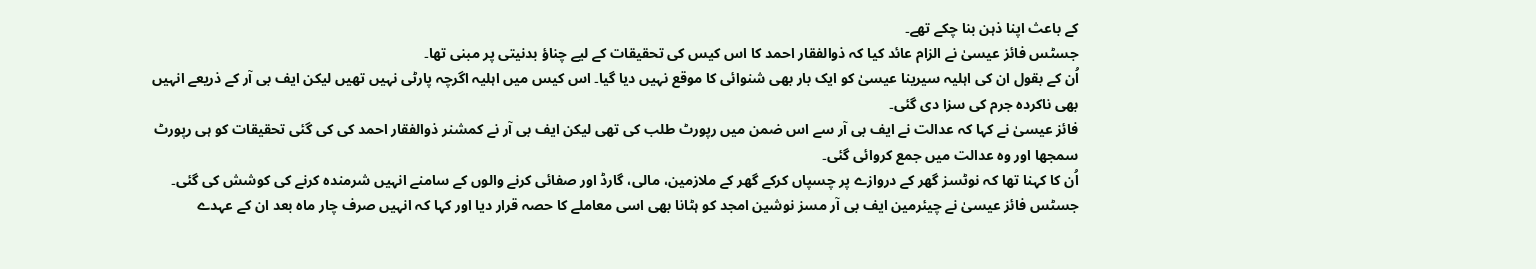کے باعث اپنا ذہن بنا چکے تھے۔
جسٹس فائز عیسیٰ نے الزام عائد کیا کہ ذوالفقار احمد کا اس کیس کی تحقیقات کے لیے چناؤ بدنیتی پر مبنی تھا۔
اُن کے بقول ان کی اہلیہ سیرینا عیسیٰ کو ایک بار بھی شنوائی کا موقع نہیں دیا گیا۔ اس کیس میں اہلیہ اگرچہ پارٹی نہیں تھیں لیکن ایف بی آر کے ذریعے انہیں بھی ناکردہ جرم کی سزا دی گئی۔
فائز عیسیٰ نے کہا کہ عدالت نے ایف بی آر سے اس ضمن میں رپورٹ طلب کی تھی لیکن ایف بی آر نے کمشنر ذوالفقار احمد کی کی گئی تحقیقات کو ہی رپورٹ سمجھا اور وہ عدالت میں جمع کروائی گئی۔
اُن کا کہنا تھا کہ نوٹسز گھر کے دروازے پر چسپاں کرکے گھر کے ملازمین، مالی، گارڈ اور صفائی کرنے والوں کے سامنے انہیں شرمندہ کرنے کی کوشش کی گئی۔
جسٹس فائز عیسیٰ نے چیئرمین ایف بی آر مسز نوشین امجد کو ہٹانا بھی اسی معاملے کا حصہ قرار دیا اور کہا کہ انہیں صرف چار ماہ بعد ان کے عہدے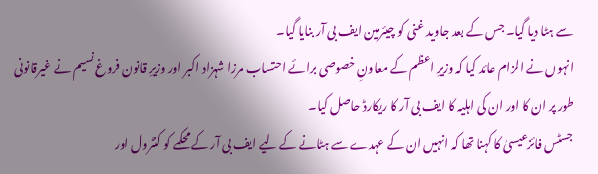سے ہٹا دیا گیا۔ جس کے بعد جاوید غنی کو چیئرمین ایف بی آر بنایا گیا۔
انہوں نے الزام عائد کیا کہ وزیرِ اعظم کے معاونِ خصوصی برائے احتساب مرزا شہزاد اکبر اور وزیرِ قانون فروغ نسیم نے غیرقانونی طور پر ان کا اور ان کی اہلیہ کا ایف بی آر کا ریکارڈ حاصل کیا۔
جسٹس فائزعیسیٰ کا کہنا تھا کہ انہیں ان کے عہدے سے ہٹانے کے لیے ایف بی آر کے محکمے کو کنٹرول اور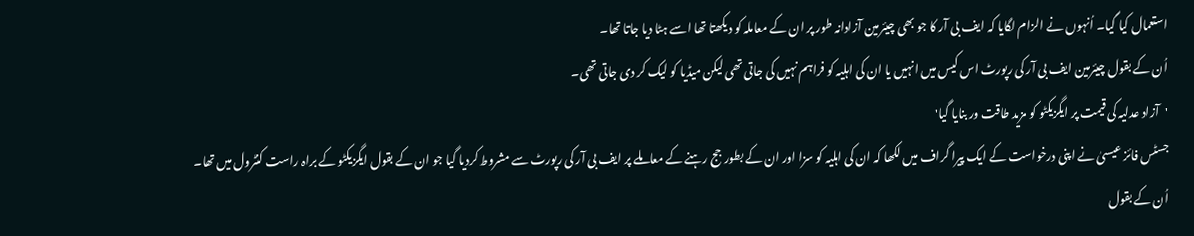استعمال کیا گیا۔ اُنہوں نے الزام لگایا کہ ایف بی آر کا جو بھی چیئرمین آزادانہ طور پر ان کے معاملہ کو دیکھتا تھا اسے ہٹا دیا جاتا تھا۔
اُن کے بقول چیئرمین ایف بی آر کی رپورٹ اس کیس میں انہیں یا ان کی اہلیہ کو فراہم نہیں کی جاتی تھی لیکن میڈیا کو لیک کر دی جاتی تھی۔
'آزاد عدلیہ کی قیمت پر ایگزیکٹو کو مزید طاقت ور بنایا گیا'
جسٹس فائز عیسیٰ نے اپنی درخواست کے ایک پیرا گراف میں لکھا کہ ان کی اہلیہ کو سزا اور ان کے بطور جج رہنے کے معاملے پر ایف بی آر کی رپورٹ سے مشروط کردیا گیا جو ان کے بقول ایگزیکٹو کے براہ راست کنٹرول میں تھا۔
اُن کے بقول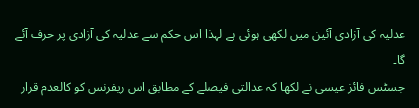عدلیہ کی آزادی آئین میں لکھی ہوئی ہے لہذا اس حکم سے عدلیہ کی آزادی پر حرف آئے گا۔
جسٹس فائز عیسی نے لکھا کہ عدالتی فیصلے کے مطابق اس ریفرنس کو کالعدم قرار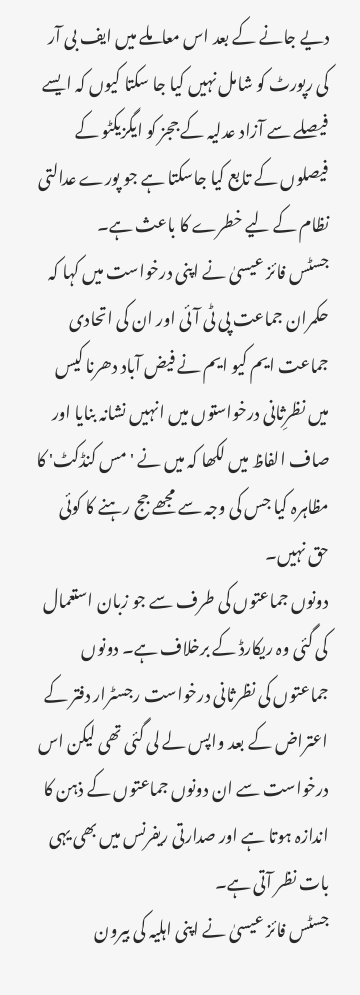دیے جانے کے بعد اس معاملے میں ایف بی آر کی رپورٹ کو شامل نہیں کیا جا سکتا کیوں کہ ایسے فیصلے سے آزاد عدلیہ کے ججز کو ایگزیکٹو کے فیصلوں کے تابع کیا جاسکتا ہے جو پورے عدالتی نظام کے لیے خطرے کا باعث ہے۔
جسٹس فائز عیسیٰ نے اپنی درخواست میں کہا کہ حکمران جماعت پی ٹی آئی اور ان کی اتحادی جماعت ایم کیو ایم نے فیض آباد دھرنا کیس میں نظرِثانی درخواستوں میں انہیں نشانہ بنایا اور صاف الفاظ میں لکھا کہ میں نے 'مس کنڈکٹ' کا مظاہرہ کیا جس کی وجہ سے مجھے جج رہنے کا کوئی حق نہیں۔
دونوں جماعتوں کی طرف سے جو زبان استعمال کی گئی وہ ریکارڈ کے برخلاف ہے۔ دونوں جماعتوں کی نظرثانی درخواست رجسٹرار دفتر کے اعتراض کے بعد واپس لے لی گئی تھی لیکن اس درخواست سے ان دونوں جماعتوں کے ذہن کا اندازہ ہوتا ہے اور صدارتی ریفرنس میں بھی یہی بات نظر آتی ہے۔
جسٹس فائز عیسیٰ نے اپنی اہلیہ کی بیرون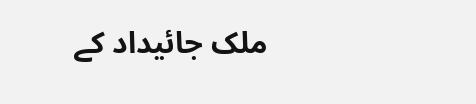ملک جائیداد کے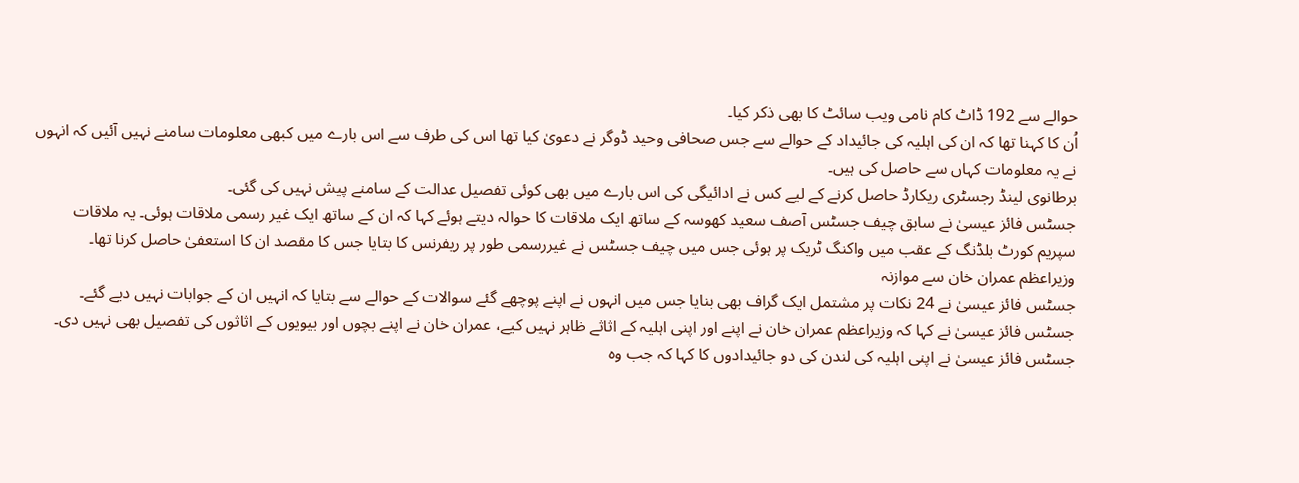حوالے سے 192 ڈاٹ کام نامی ویب سائٹ کا بھی ذکر کیا۔
اُن کا کہنا تھا کہ ان کی اہلیہ کی جائیداد کے حوالے سے جس صحافی وحید ڈوگر نے دعویٰ کیا تھا اس کی طرف سے اس بارے میں کبھی معلومات سامنے نہیں آئیں کہ انہوں نے یہ معلومات کہاں سے حاصل کی ہیں۔
برطانوی لینڈ رجسٹری ریکارڈ حاصل کرنے کے لیے کس نے ادائیگی کی اس بارے میں بھی کوئی تفصیل عدالت کے سامنے پیش نہیں کی گئی۔
جسٹس فائز عیسیٰ نے سابق چیف جسٹس آصف سعید کھوسہ کے ساتھ ایک ملاقات کا حوالہ دیتے ہوئے کہا کہ ان کے ساتھ ایک غیر رسمی ملاقات ہوئی۔ یہ ملاقات سپریم کورٹ بلڈنگ کے عقب میں واکنگ ٹریک پر ہوئی جس میں چیف جسٹس نے غیررسمی طور پر ریفرنس کا بتایا جس کا مقصد ان کا استعفیٰ حاصل کرنا تھا۔
وزیراعظم عمران خان سے موازنہ
جسٹس فائز عیسیٰ نے 24 نکات پر مشتمل ایک گراف بھی بنایا جس میں انہوں نے اپنے پوچھے گئے سوالات کے حوالے سے بتایا کہ انہیں ان کے جوابات نہیں دیے گئے۔
جسٹس فائز عیسیٰ نے کہا کہ وزیراعظم عمران خان نے اپنے اور اپنی اہلیہ کے اثاثے ظاہر نہیں کیے، عمران خان نے اپنے بچوں اور بیویوں کے اثاثوں کی تفصیل بھی نہیں دی۔
جسٹس فائز عیسیٰ نے اپنی اہلیہ کی لندن کی دو جائیدادوں کا کہا کہ جب وہ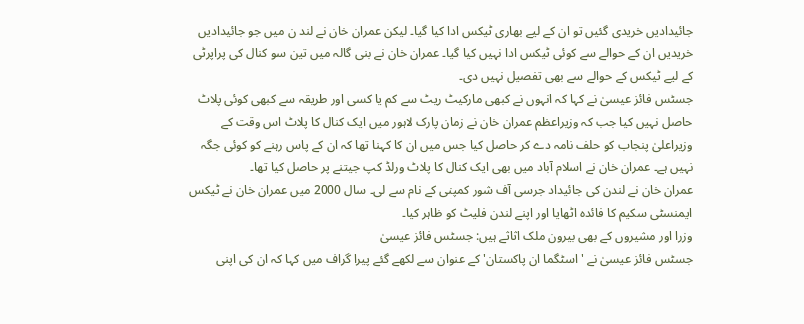جائیدادیں خریدی گئیں تو ان کے لیے بھاری ٹیکس ادا کیا گیا۔ لیکن عمران خان نے لند ن میں جو جائیدادیں خریدیں ان کے حوالے سے کوئی ٹیکس ادا نہیں کیا گیا۔ عمران خان نے بنی گالہ میں تین سو کنال کی پراپرٹی کے لیے ٹیکس کے حوالے سے بھی تفصیل نہیں دی۔
جسٹس فائز عیسیٰ نے کہا کہ انہوں نے کبھی مارکیٹ ریٹ سے کم یا کسی اور طریقہ سے کبھی کوئی پلاٹ حاصل نہیں کیا جب کہ وزیراعظم عمران خان نے زمان پارک لاہور میں ایک کنال کا پلاٹ اس وقت کے وزیراعلیٰ پنجاب کو حلف نامہ دے کر حاصل کیا جس میں ان کا کہنا تھا کہ ان کے پاس رہنے کو کوئی جگہ نہیں ہے۔ عمران خان نے اسلام آباد میں بھی ایک کنال کا پلاٹ ورلڈ کپ جیتنے پر حاصل کیا تھا۔
عمران خان نے لندن کی جائیداد جرسی آف شور کمپنی کے نام سے لی۔ سال 2000 میں عمران خان نے ٹیکس ایمنسٹی سکیم کا فائدہ اٹھایا اور اپنے لندن فلیٹ کو ظاہر کیا۔
وزرا اور مشیروں کے بھی بیرون ملک اثاثے ہیں: جسٹس فائز عیسیٰ
جسٹس فائز عیسیٰ نے 'اسٹگما ان پاکستان' کے عنوان سے لکھے گئے پیرا گراف میں کہا کہ ان کی اپنی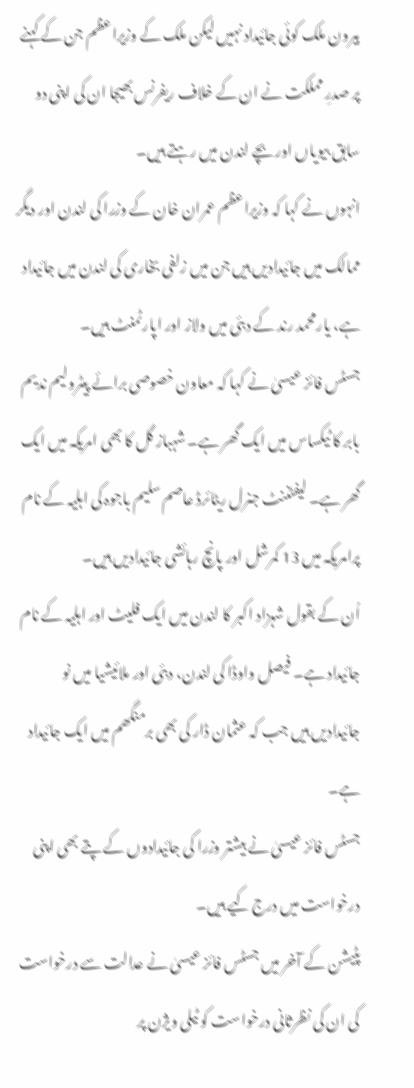بیرون ملک کوئی جائیداد نہیں لیکن ملک کے وزیراعظم جن کے کہنے پر صدرِ مملکت نے ان کے خلاف ریفرنس بھیجا ان کی اپنی دو سابق بیویاں اور بچے لندن میں رہتے ہیں۔
انہوں نے کہا کہ وزیراعظم عمران خان کے وزرا کی لندن اور دیگر ممالک میں جائیدادیں ہیں جن میں زلفی بخاری کی لندن میں جائیداد ہے، یارمحمد رند کے دبئی میں ولاز اور اپارٹمنٹ ہیں۔
جسٹس فائز عیسیٰ نے کہا کہ معاون خصوصی برائے پیٹرولیم ندیم بابر کا ٹیکساس میں ایک گھر ہے۔ شہباز گل کا بھی امریکہ میں ایک گھر ہے۔ لیفٹننٹ جنرل ریٹائرڈ عاصم سلیم باجوہ کی اہلیہ کے نام پرامریکہ میں 13 کمرشل اور پانچ رہائشی جائیدادیں ہیں۔
اُن کے بقول شہزاد اکبر کا لندن میں ایک فلیٹ اور اہلیہ کے نام جائیداد ہے۔ فیصل واوڈا کی لندن، دبئی اور ملائیشیا میں نو جائیدادیں ہیں جب کہ عثمان ڈار کی بھی برمنگھم میں ایک جائیداد ہے۔
جسٹس فائز عیسیٰ نے بیشتر وزرا کی جائیدادوں کے پتے بھی اپنی درخواست میں درج کیے ہیں۔
پٹیشن کے آخر میں جسٹس فائز عیسیٰ نے عدالت سے درخواست کی ان کی نظرثانی درخواست کو ٹیلی ویژن پر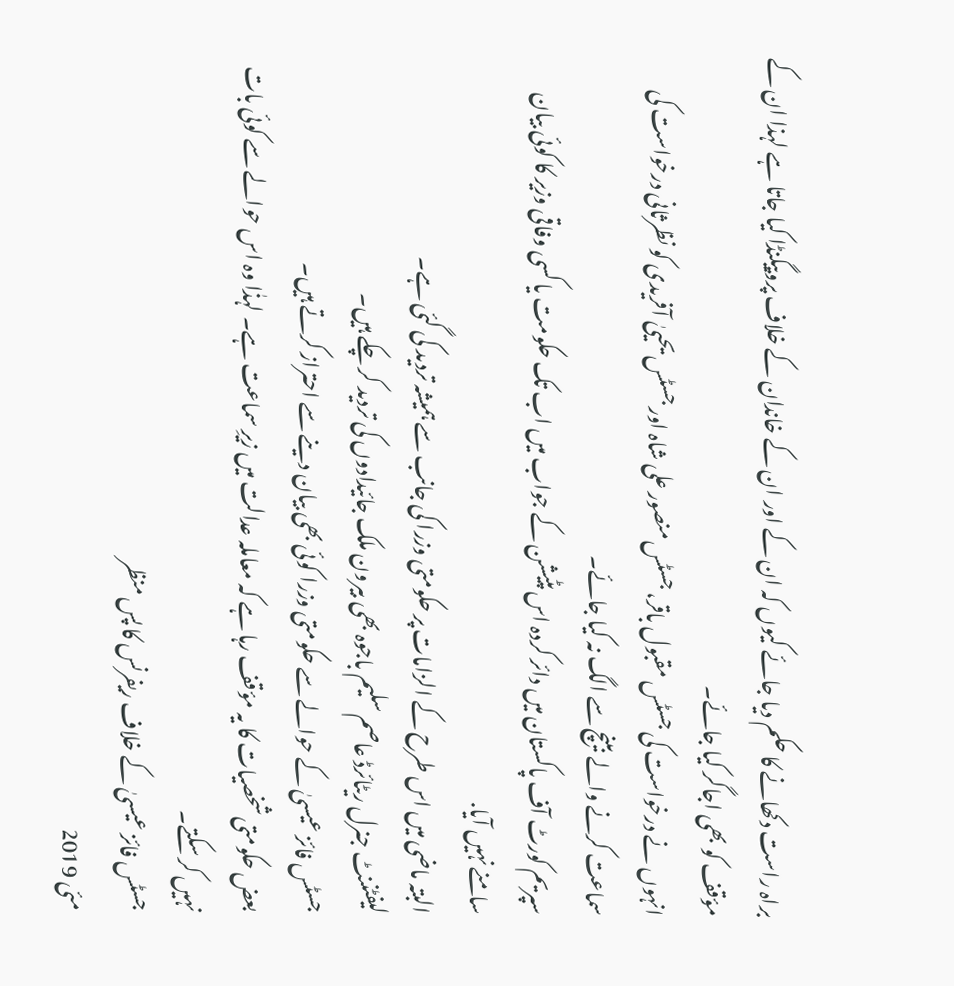براہ راست دکھانے کا حکم دیا جائے کیوں کہ ان کے اور ان کے خاندان کے خلاف پروپیگنڈا کیا جاتا ہے لہذا ان کے مؤقف کو بھی اجاگر کیا جائے۔
انہوں نے درخواست کی جسٹس مقبول باقر، جسٹس منصور علی شاہ اور جسٹس یحییٰ آفریدی کو نظرثانی درخواست کی سماعت کرنے والے بینچ سے الگ نہ کیا جائے۔
سپریم کورٹ آف پاکستان میں دائر کردہ اس پٹیشن کے جواب میں اب تک حکومت یا کسی وفاقی وزیر کا کوئی بیان سامنے نہیں آیا.
البتہ ماضی میں اس طرح کے الزامات پر حکومتی وزرا کی جانب سے ہمیشہ تردید کی گئی ہے۔
لیفٹننٹ جنرل ریٹائرڈ عاصم سلیم باجوہ بھی بیرون ملک جائیدادوں کی تردید کر چکے ہیں۔
جسٹس فائز عیسیٰ کے حوالے سے حکومتی وزرا کوئی بھی بیان دینے سے احتراز کرتے ہیں۔
بعض حکومتی شخصیات کا یہ مؤقف رہا ہے کہ معاملہ عدالت میں زیرِ سماعت ہے۔ لہذٰا وہ اس حوالے سے کوئی بات نہیں کر سکتے۔
جسٹس فائز عیسیٰ کے خلاف ریفرنس کا پس منظر
مئی 2019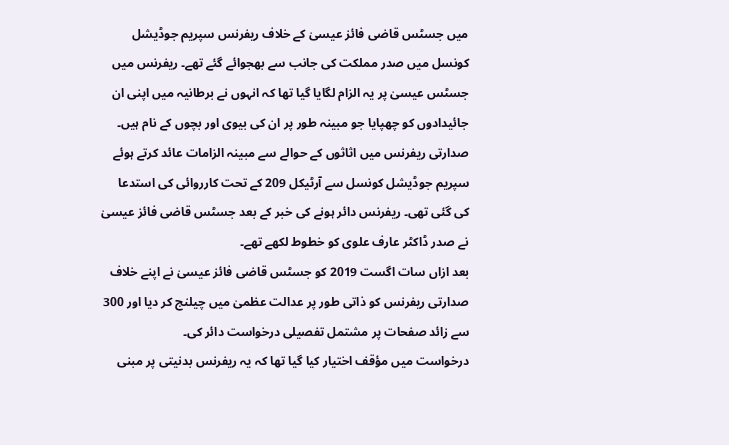میں جسٹس قاضی فائز عیسیٰ کے خلاف ریفرنس سپریم جوڈیشل کونسل میں صدر مملکت کی جانب سے بھجوائے گئے تھے۔ ریفرنس میں جسٹس عیسیٰ پر یہ الزام لگایا گیا تھا کہ انہوں نے برطانیہ میں اپنی ان جائیدادوں کو چھپایا جو مبینہ طور پر ان کی بیوی اور بچوں کے نام ہیں۔
صدارتی ریفرنس میں اثاثوں کے حوالے سے مبینہ الزامات عائد کرتے ہوئے سپریم جوڈیشل کونسل سے آرٹیکل 209 کے تحت کارروائی کی استدعا کی گئی تھی۔ ریفرنس دائر ہونے کی خبر کے بعد جسٹس قاضی فائز عیسیٰ نے صدر ڈاکٹر عارف علوی کو خطوط لکھے تھے۔
بعد ازاں سات اگست 2019 کو جسٹس قاضی فائز عیسیٰ نے اپنے خلاف صدارتی ریفرنس کو ذاتی طور پر عدالت عظمیٰ میں چیلنج کر دیا اور 300 سے زائد صفحات پر مشتمل تفصیلی درخواست دائر کی۔
درخواست میں مؤقف اختیار کیا گیا تھا کہ یہ ریفرنس بدنیتی پر مبنی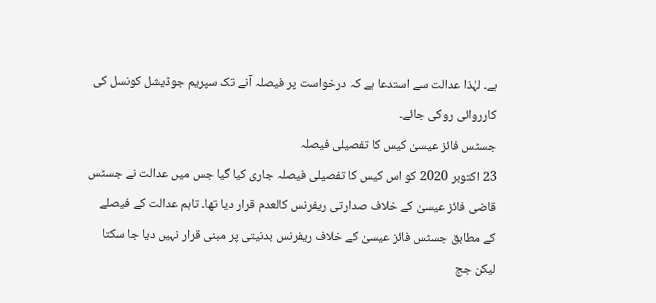ہے۔ لہٰذا عدالت سے استدعا ہے کہ درخواست پر فیصلہ آنے تک سپریم جوڈیشل کونسل کی کارروائی روکی جائے۔
جسٹس فائز عیسیٰ کیس کا تفصیلی فیصلہ
23 اکتوبر 2020 کو اس کیس کا تفصیلی فیصلہ جاری کیا گیا جس میں عدالت نے جسٹس قاضی فائز عیسیٰ کے خلاف صدارتی ریفرنس کالعدم قرار دیا تھا۔ تاہم عدالت کے فیصلے کے مطابق جسٹس فائز عیسیٰ کے خلاف ریفرنس بدنیتی پر مبنی قرار نہیں دیا جا سکتا لیکن جج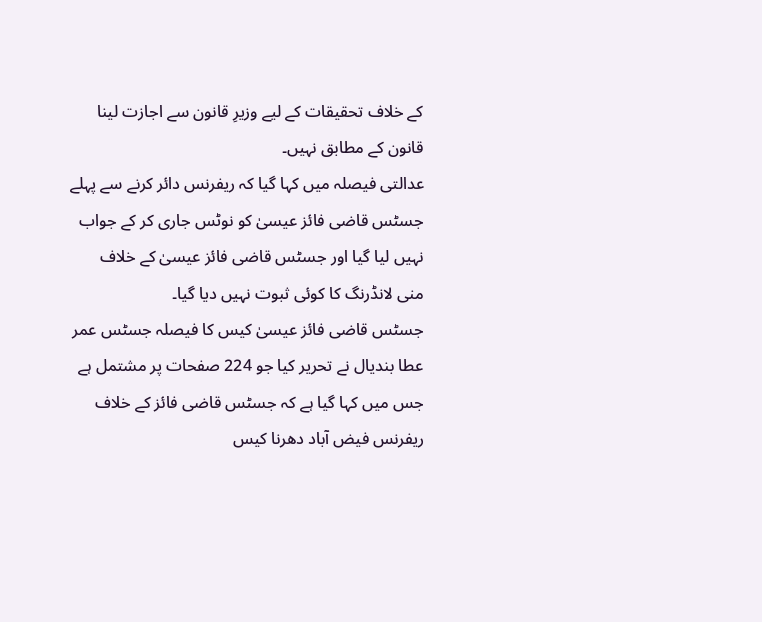کے خلاف تحقیقات کے لیے وزیرِ قانون سے اجازت لینا قانون کے مطابق نہیں۔
عدالتی فیصلہ میں کہا گیا کہ ریفرنس دائر کرنے سے پہلے جسٹس قاضی فائز عیسیٰ کو نوٹس جاری کر کے جواب نہیں لیا گیا اور جسٹس قاضی فائز عیسیٰ کے خلاف منی لانڈرنگ کا کوئی ثبوت نہیں دیا گیا۔
جسٹس قاضی فائز عیسیٰ کیس کا فیصلہ جسٹس عمر عطا بندیال نے تحریر کیا جو 224 صفحات پر مشتمل ہے جس میں کہا گیا ہے کہ جسٹس قاضی فائز کے خلاف ریفرنس فیض آباد دھرنا کیس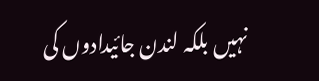نہیں بلکہ لندن جائیدادوں کی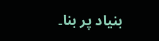بنیاد پر بنا۔